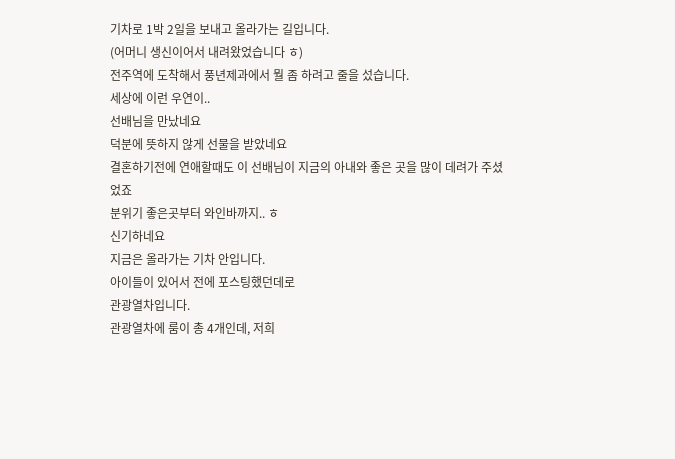기차로 1박 2일을 보내고 올라가는 길입니다.
(어머니 생신이어서 내려왔었습니다 ㅎ)
전주역에 도착해서 풍년제과에서 뭘 좀 하려고 줄을 섰습니다.
세상에 이런 우연이..
선배님을 만났네요
덕분에 뜻하지 않게 선물을 받았네요
결혼하기전에 연애할때도 이 선배님이 지금의 아내와 좋은 곳을 많이 데려가 주셨었죠
분위기 좋은곳부터 와인바까지.. ㅎ
신기하네요
지금은 올라가는 기차 안입니다.
아이들이 있어서 전에 포스팅했던데로
관광열차입니다.
관광열차에 룸이 총 4개인데, 저희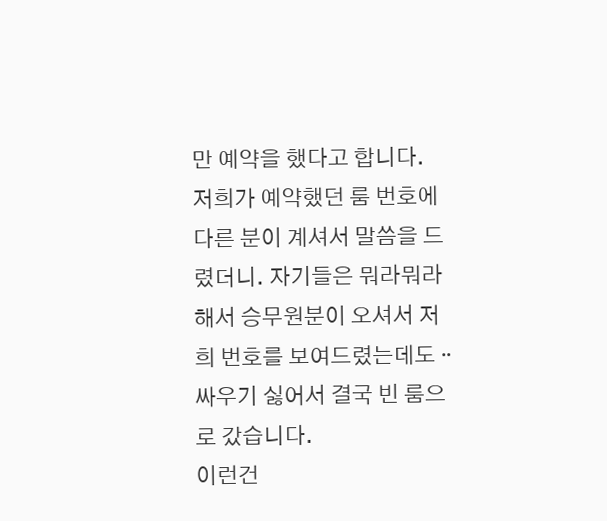만 예약을 했다고 합니다.
저희가 예약했던 룸 번호에 다른 분이 계셔서 말씀을 드렸더니. 자기들은 뭐라뭐라해서 승무원분이 오셔서 저희 번호를 보여드렸는데도ᆢ
싸우기 싫어서 결국 빈 룸으로 갔습니다.
이런건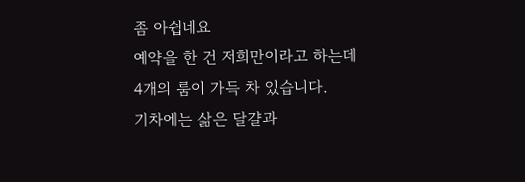좀 아쉽네요
예약을 한 건 저희만이라고 하는데
4개의 룸이 가득 차 있습니다.
기차에는 삶은 달걀과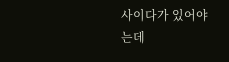사이다가 있어야는데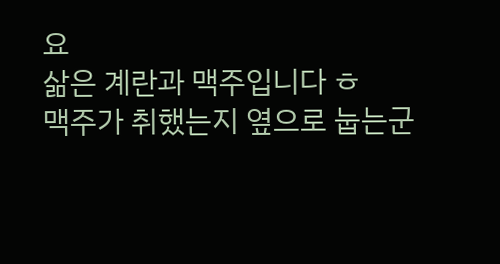요
삶은 계란과 맥주입니다 ㅎ
맥주가 취했는지 옆으로 눕는군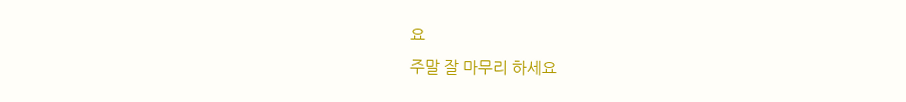요
주말 잘 마무리 하세요